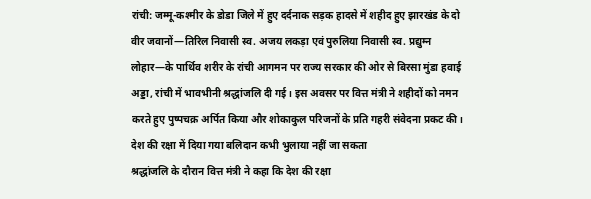रांची: जम्मू-कश्मीर के डोडा जिले में हुए दर्दनाक सड़क हादसे में शहीद हुए झारखंड के दो वीर जवानों—तिरिल निवासी स्व. अजय लकड़ा एवं पुरुलिया निवासी स्व. प्रद्युम्न लोहार—के पार्थिव शरीर के रांची आगमन पर राज्य सरकार की ओर से बिरसा मुंडा हवाई अड्डा, रांची में भावभीनी श्रद्धांजलि दी गई। इस अवसर पर वित्त मंत्री ने शहीदों को नमन करते हुए पुष्पचक्र अर्पित किया और शोकाकुल परिजनों के प्रति गहरी संवेदना प्रकट की।
देश की रक्षा में दिया गया बलिदान कभी भुलाया नहीं जा सकता
श्रद्धांजलि के दौरान वित्त मंत्री ने कहा कि देश की रक्षा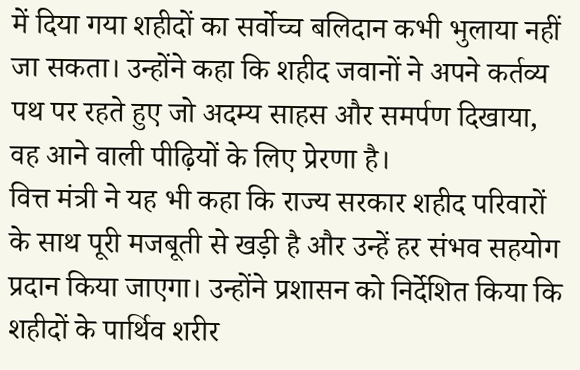में दिया गया शहीदों का सर्वोच्च बलिदान कभी भुलाया नहीं जा सकता। उन्होंने कहा कि शहीद जवानों ने अपने कर्तव्य पथ पर रहते हुए जो अदम्य साहस और समर्पण दिखाया, वह आने वाली पीढ़ियों के लिए प्रेरणा है।
वित्त मंत्री ने यह भी कहा कि राज्य सरकार शहीद परिवारों के साथ पूरी मजबूती से खड़ी है और उन्हें हर संभव सहयोग प्रदान किया जाएगा। उन्होंने प्रशासन को निर्देशित किया कि शहीदों के पार्थिव शरीर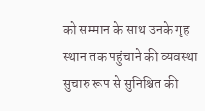को सम्मान के साथ उनके गृह स्थान तक पहुंचाने की व्यवस्था सुचारु रूप से सुनिश्चित की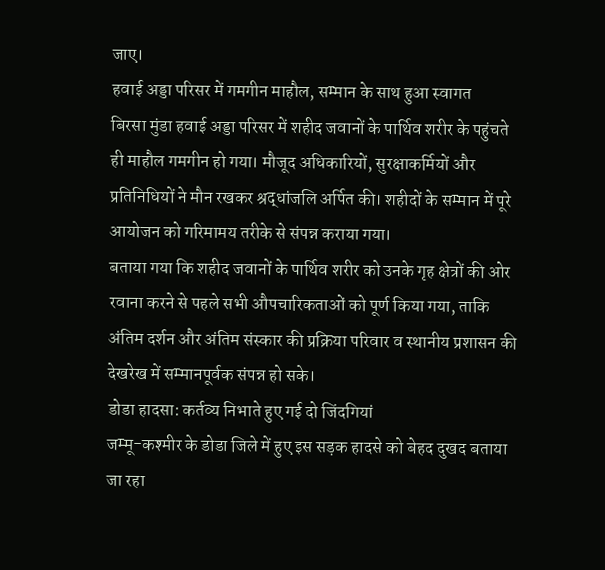जाए।
हवाई अड्डा परिसर में गमगीन माहौल, सम्मान के साथ हुआ स्वागत
बिरसा मुंडा हवाई अड्डा परिसर में शहीद जवानों के पार्थिव शरीर के पहुंचते ही माहौल गमगीन हो गया। मौजूद अधिकारियों, सुरक्षाकर्मियों और प्रतिनिधियों ने मौन रखकर श्रद्धांजलि अर्पित की। शहीदों के सम्मान में पूरे आयोजन को गरिमामय तरीके से संपन्न कराया गया।
बताया गया कि शहीद जवानों के पार्थिव शरीर को उनके गृह क्षेत्रों की ओर रवाना करने से पहले सभी औपचारिकताओं को पूर्ण किया गया, ताकि अंतिम दर्शन और अंतिम संस्कार की प्रक्रिया परिवार व स्थानीय प्रशासन की देखरेख में सम्मानपूर्वक संपन्न हो सके।
डोडा हादसा: कर्तव्य निभाते हुए गई दो जिंदगियां
जम्मू-कश्मीर के डोडा जिले में हुए इस सड़क हादसे को बेहद दुखद बताया जा रहा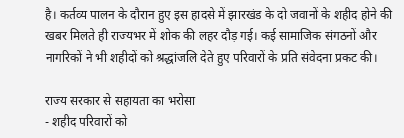है। कर्तव्य पालन के दौरान हुए इस हादसे में झारखंड के दो जवानों के शहीद होने की खबर मिलते ही राज्यभर में शोक की लहर दौड़ गई। कई सामाजिक संगठनों और नागरिकों ने भी शहीदों को श्रद्धांजलि देते हुए परिवारों के प्रति संवेदना प्रकट की।

राज्य सरकार से सहायता का भरोसा
- शहीद परिवारों को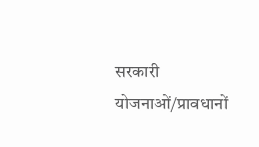सरकारी योजनाओं/प्रावधानों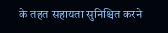के तहत सहायता सुनिश्चित करने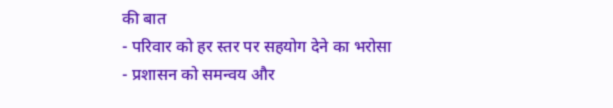की बात
- परिवार को हर स्तर पर सहयोग देने का भरोसा
- प्रशासन को समन्वय और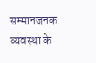सम्मानजनक व्यवस्था के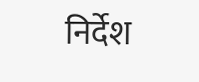निर्देश